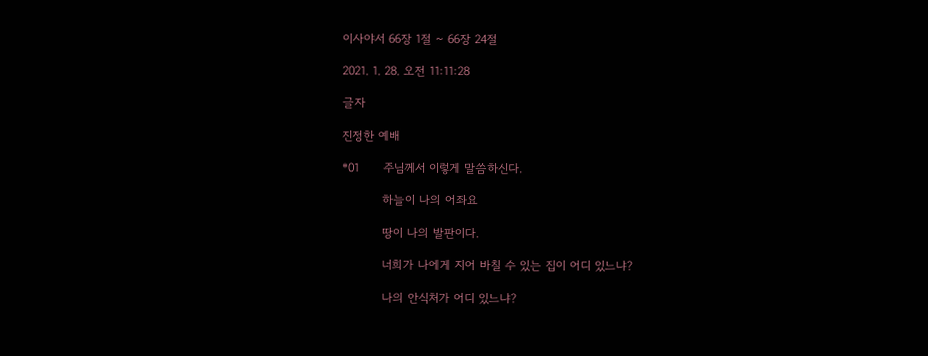이사야서 66장 1절 ~ 66장 24절

2021. 1. 28. 오전 11:11:28

글자

진정한 예배

*01      주님께서 이렇게 말씀하신다.

          하늘이 나의 어좌요

          땅이 나의 발판이다.

          너희가 나에게 지어 바칠 수 있는 집이 어디 있느냐?

          나의 안식처가 어디 있느냐?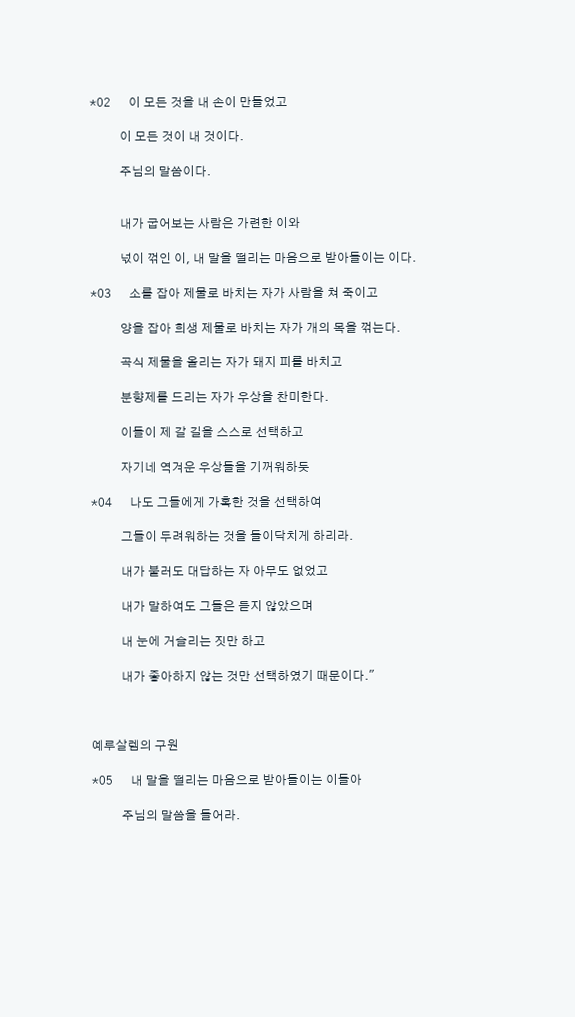*02      이 모든 것을 내 손이 만들었고

          이 모든 것이 내 것이다.

          주님의 말씀이다.


          내가 굽어보는 사람은 가련한 이와

          넋이 꺾인 이, 내 말을 떨리는 마음으로 받아들이는 이다.

*03      소를 잡아 제물로 바치는 자가 사람을 쳐 죽이고

          양을 잡아 희생 제물로 바치는 자가 개의 목을 꺾는다.

          곡식 제물을 올리는 자가 돼지 피를 바치고

          분향제를 드리는 자가 우상을 찬미한다.

          이들이 제 갈 길을 스스로 선택하고

          자기네 역겨운 우상들을 기꺼워하듯

*04      나도 그들에게 가혹한 것을 선택하여

          그들이 두려워하는 것을 들이닥치게 하리라.

          내가 불러도 대답하는 자 아무도 없었고

          내가 말하여도 그들은 듣지 않았으며

          내 눈에 거슬리는 짓만 하고

          내가 좋아하지 않는 것만 선택하였기 때문이다."



예루살렘의 구원

*05      내 말을 떨리는 마음으로 받아들이는 이들아

          주님의 말씀을 들어라.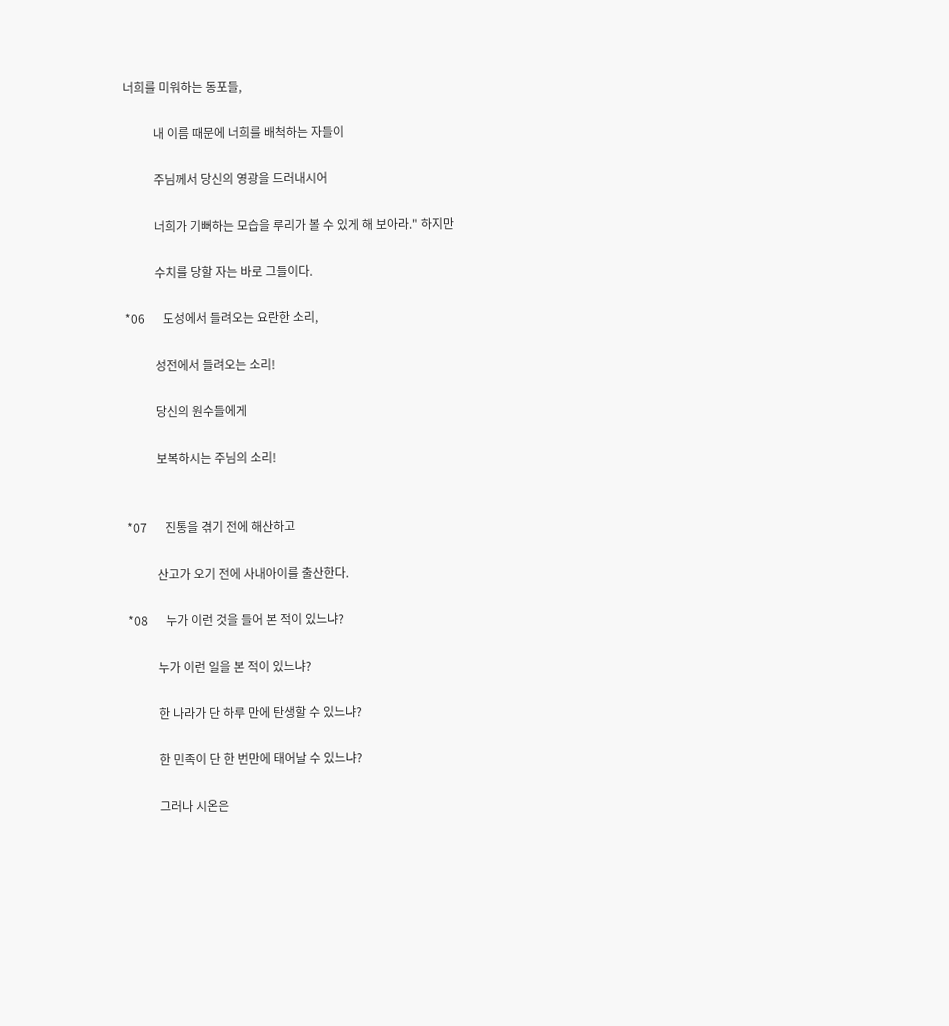너희를 미워하는 동포들,

          내 이름 때문에 너희를 배척하는 자들이

          주님께서 당신의 영광을 드러내시어

          너희가 기뻐하는 모습을 루리가 볼 수 있게 해 보아라." 하지만

          수치를 당할 자는 바로 그들이다.

*06      도성에서 들려오는 요란한 소리,

          성전에서 들려오는 소리!

          당신의 원수들에게

          보복하시는 주님의 소리!


*07      진통을 겪기 전에 해산하고

          산고가 오기 전에 사내아이를 출산한다.

*08      누가 이런 것을 들어 본 적이 있느냐?

          누가 이런 일을 본 적이 있느냐?

          한 나라가 단 하루 만에 탄생할 수 있느냐?

          한 민족이 단 한 번만에 태어날 수 있느냐?

          그러나 시온은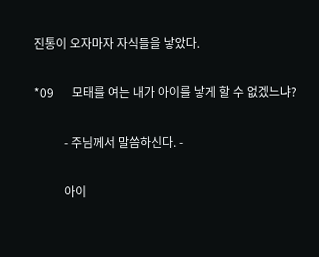진통이 오자마자 자식들을 낳았다.

*09      모태를 여는 내가 아이를 낳게 할 수 없겠느냐?

          - 주님께서 말씀하신다. -

          아이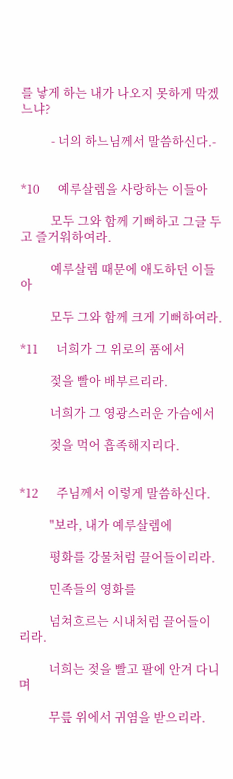를 낳게 하는 내가 나오지 못하게 막겠느냐?

          - 너의 하느님께서 말씀하신다.-


*10      예루살렘을 사랑하는 이들아

          모두 그와 함께 기뻐하고 그글 두고 즐거워하여라.

          예루살렘 때문에 애도하던 이들아

          모두 그와 함께 크게 기뻐하여라.

*11      너희가 그 위로의 품에서

          젖을 빨아 배부르리라.

          너희가 그 영광스러운 가슴에서

          젖을 먹어 흡족해지리다.


*12      주님께서 이렇게 말씀하신다.

          "보라, 내가 예루살렘에

          평화를 강물처럼 끌어들이리라.

          민족들의 영화를

          넘쳐흐르는 시내처럼 끌어들이리라.

          너희는 젖을 빨고 팔에 안겨 다니며

          무릎 위에서 귀염을 받으리라.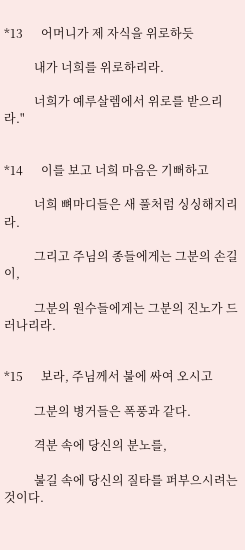*13      어머니가 제 자식을 위로하듯

          내가 너희를 위로하리라.

          너희가 예루살렘에서 위로를 받으리라."


*14      이를 보고 너희 마음은 기뻐하고

          너희 뼈마디들은 새 풀처럼 싱싱해지리라.

          그리고 주님의 종들에게는 그분의 손길이,

          그분의 원수들에게는 그분의 진노가 드러나리라.


*15      보라, 주님께서 불에 싸여 오시고

          그분의 병거들은 폭풍과 같다.

          격분 속에 당신의 분노를,

          불길 속에 당신의 질타를 퍼부으시려는 것이다.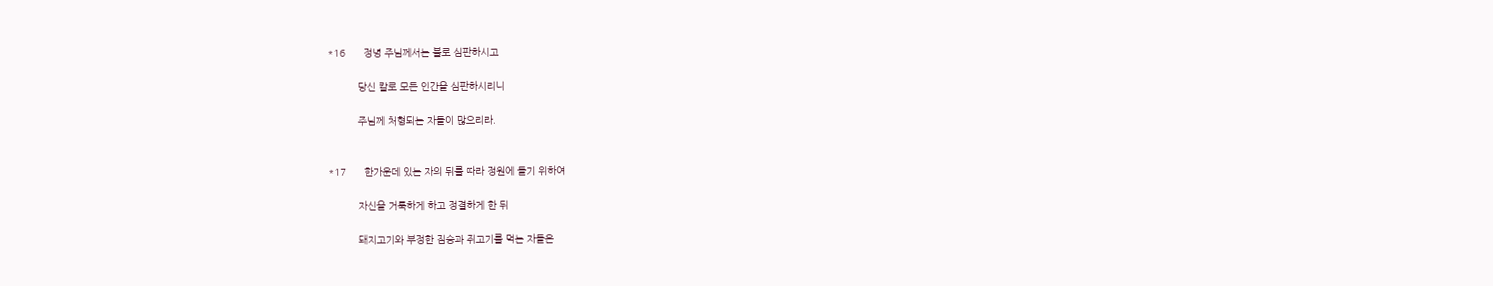*16      정녕 주님께서는 불로 심판하시고

          당신 칼로 모든 인간을 심판하시리니

          주님께 처형되는 자들이 많으리라.


*17      한가운데 있는 자의 뒤를 따라 정원에 들기 위하여

          자신을 거룩하게 하고 정결하게 한 뒤

          돼지고기와 부정한 짐승과 쥐고기를 먹는 자들은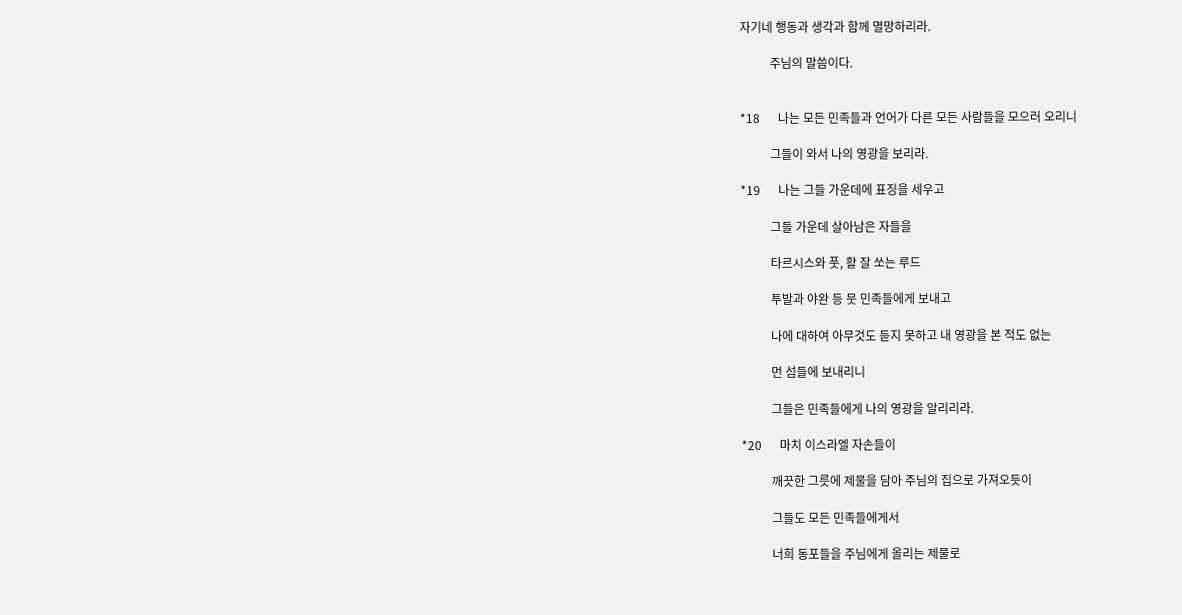자기네 행동과 생각과 함께 멸망하리라.

          주님의 말씀이다.


*18      나는 모든 민족들과 언어가 다른 모든 사람들을 모으러 오리니

          그들이 와서 나의 영광을 보리라.

*19      나는 그들 가운데에 표징을 세우고

          그들 가운데 살아남은 자들을

          타르시스와 풋, 활 잘 쏘는 루드

          투발과 야완 등 뭇 민족들에게 보내고

          나에 대하여 아무것도 듣지 못하고 내 영광을 본 적도 없는

          먼 섬들에 보내리니

          그들은 민족들에게 나의 영광을 알리리라.

*20      마치 이스라엘 자손들이

          깨끗한 그릇에 제물을 담아 주님의 집으로 가져오듯이

          그들도 모든 민족들에게서

          너희 동포들을 주님에게 올리는 제물로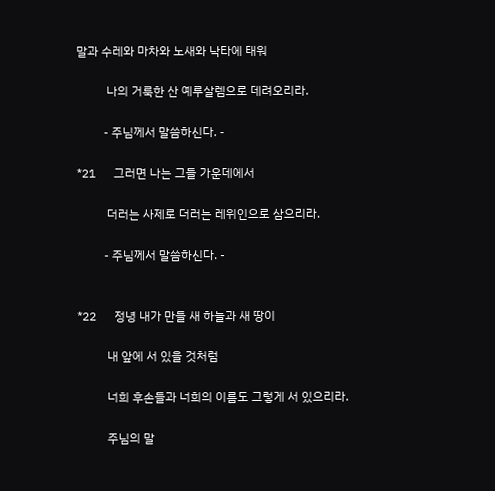말과 수레와 마차와 노새와 낙타에 태워

          나의 거룩한 산 예루살렘으로 데려오리라.

         - 주님께서 말씀하신다. -

*21      그러면 나는 그들 가운데에서

          더러는 사제로 더러는 레위인으로 삼으리라.

         - 주님께서 말씀하신다. -


*22      정녕 내가 만들 새 하늘과 새 땅이

          내 앞에 서 있을 것처럼

          너희 후손들과 너희의 이름도 그렇게 서 있으리라.

          주님의 말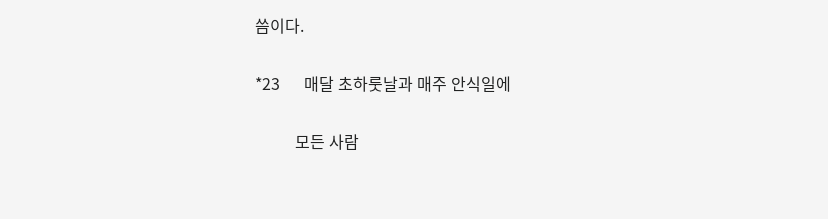씀이다.

*23      매달 초하룻날과 매주 안식일에

          모든 사람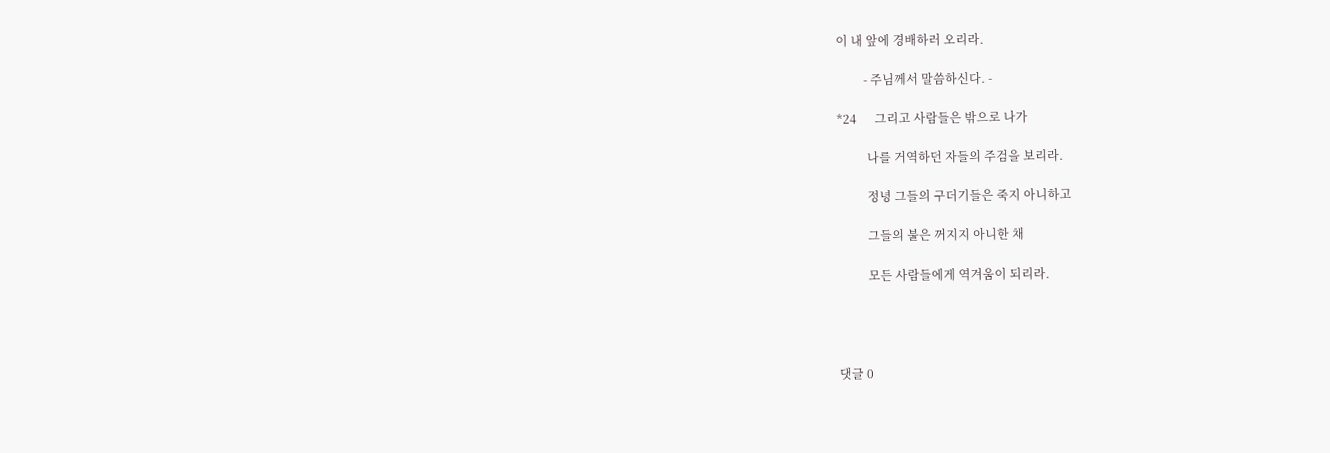이 내 앞에 경배하러 오리라.

         - 주님께서 말씀하신다. -

*24      그리고 사람들은 밖으로 나가

          나를 거역하던 자들의 주검을 보리라.

          정녕 그들의 구더기들은 죽지 아니하고

          그들의 불은 꺼지지 아니한 채

          모든 사람들에게 역겨움이 되리라.




댓글 0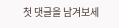첫 댓글을 남겨보세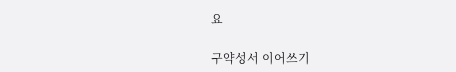요

구약성서 이어쓰기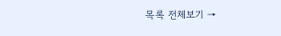목록 전체보기 →